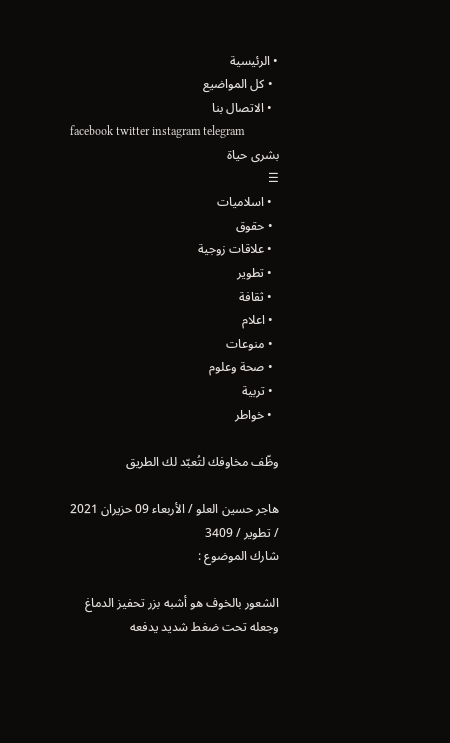• الرئيسية
  • كل المواضيع
  • الاتصال بنا
facebook twitter instagram telegram
بشرى حياة
☰
  • اسلاميات
  • حقوق
  • علاقات زوجية
  • تطوير
  • ثقافة
  • اعلام
  • منوعات
  • صحة وعلوم
  • تربية
  • خواطر

وظّف مخاوفك لتُعبّد لك الطريق

هاجر حسين العلو / الأربعاء 09 حزيران 2021 / تطوير / 3409
شارك الموضوع :

الشعور بالخوف هو أشبه بزر تحفيز الدماغ وجعله تحت ضغط شديد يدفعه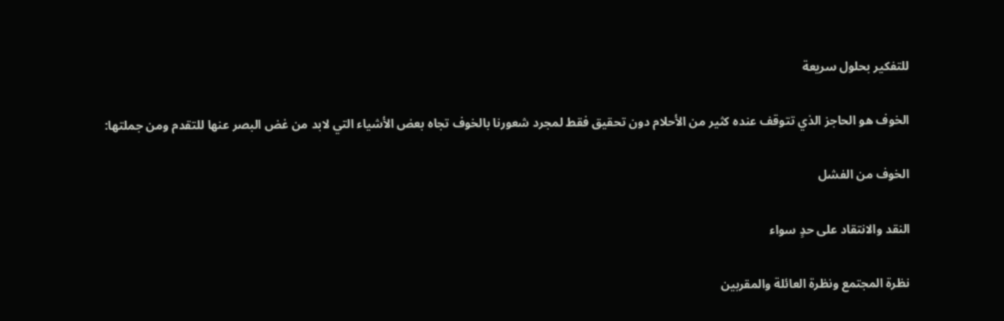للتفكير بحلول سريعة

الخوف هو الحاجز الذي تتوقف عنده كثير من الأحلام دون تحقيق فقط لمجرد شعورنا بالخوف تجاه بعض الأشياء التي لابد من غض البصر عنها للتقدم ومن جملتها:

الخوف من الفشل

النقد والانتقاد على حدٍ سواء

نظرة المجتمع ونظرة العائلة والمقربين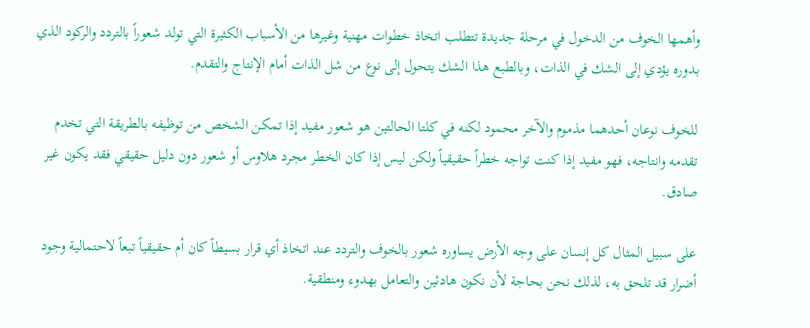وأهمها الخوف من الدخول في مرحلة جديدة تتطلب اتخاذ خطوات مهنية وغيرها من الأسباب الكثيرة التي تولد شعوراً بالتردد والركود الذي بدوره يؤدي إلى الشك في الذات، وبالطبع هذا الشك يتحول إلى نوع من شل الذات أمام الإنتاج والتقدم.

للخوف نوعان أحدهما مذموم والآخر محمود لكنه في كلتا الحالتين هو شعور مفيد إذا تمكن الشخص من توظيفه بالطريقة التي تخدم تقدمه وانتاجه، فهو مفيد إذا كنت تواجه خطراً حقيقياً ولكن ليس إذا كان الخطر مجرد هلاوس أو شعور دون دليل حقيقي فقد يكون غير صادق.

على سبيل المثال كل إنسان على وجه الأرض يساوره شعور بالخوف والتردد عند اتخاذ أي قرار بسيطاً كان أم حقيقياً تبعاً لاحتمالية وجود أضرار قد تلحق به، لذلك نحن بحاجة لأن نكون هادئين والتعامل بهدوء ومنطقية.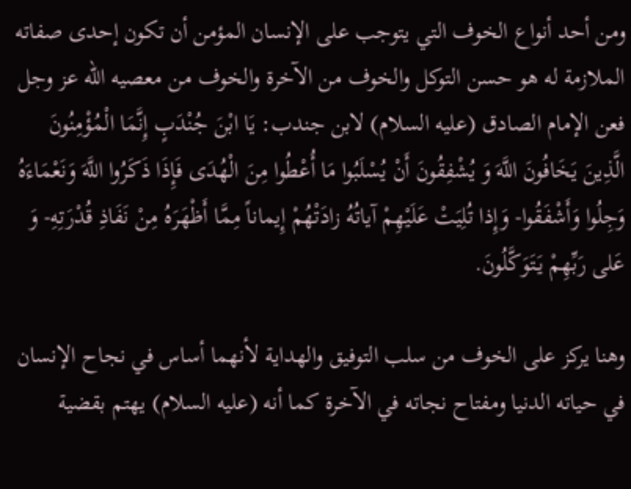ومن أحد أنواع الخوف التي يتوجب على الإنسان المؤمن أن تكون إحدى صفاته الملازمة له هو حسن التوكل والخوف من الآخرة والخوف من معصيه الله عز وجل فعن الإمام الصادق (عليه السلام) لابن جندب: يَا ابْنَ جُنْدَبٍ إِنَّمَا الْمُؤْمِنُونَ الَّذِينَ يَخَافُونَ اللَّهَ وَ يُشْفِقُونَ أَنْ يُسْلَبُوا مَا أُعْطُوا مِنَ الْهُدَى فَإِذَا ذَكَرُوا اللَّهَ وَنَعْمَاءَهُ وَجِلُوا وَأَشْفَقُوا- وَإِذا تُلِيَتْ عَلَيْهِمْ آياتُهُ زادَتْهُمْ إِيماناً مِمَّا أَظْهَرَهُ مِنْ نَفَاذِ قُدْرَتِهِ- وَ عَلى رَبِّهِمْ يَتَوَكَّلُونَ.

وهنا يركز على الخوف من سلب التوفيق والهداية لأنهما أساس في نجاح الإنسان في حياته الدنيا ومفتاح نجاته في الآخرة كما أنه (عليه السلام) يهتم بقضية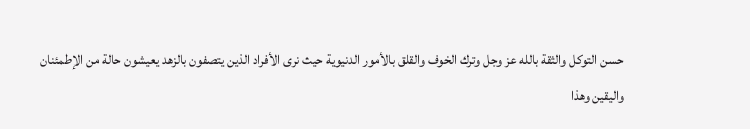حسن التوكل والثقة بالله عز وجل وترك الخوف والقلق بالأمور الدنيوية حيث نرى الأفراد الذين يتصفون بالزهد يعيشون حالة من الإطمئنان واليقين وهذا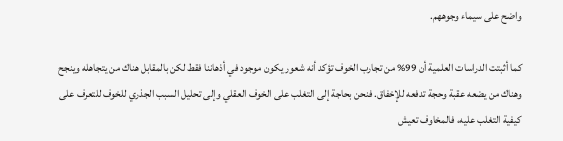واضح على سيماء وجوههم.

كما أثبتت الدراسات العلمية أن 99% من تجارب الخوف تؤكد أنه شعور يكون موجود في أذهاننا فقط لكن بالمقابل هناك من يتجاهله وينجح وهناك من يضعه عقبة وحجة تدفعه للإخفاق. فنحن بحاجة إلى التغلب على الخوف العقلي وإلى تحليل السبب الجذري للخوف للتعرف على كيفية التغلب عليه، فالمخاوف تعيش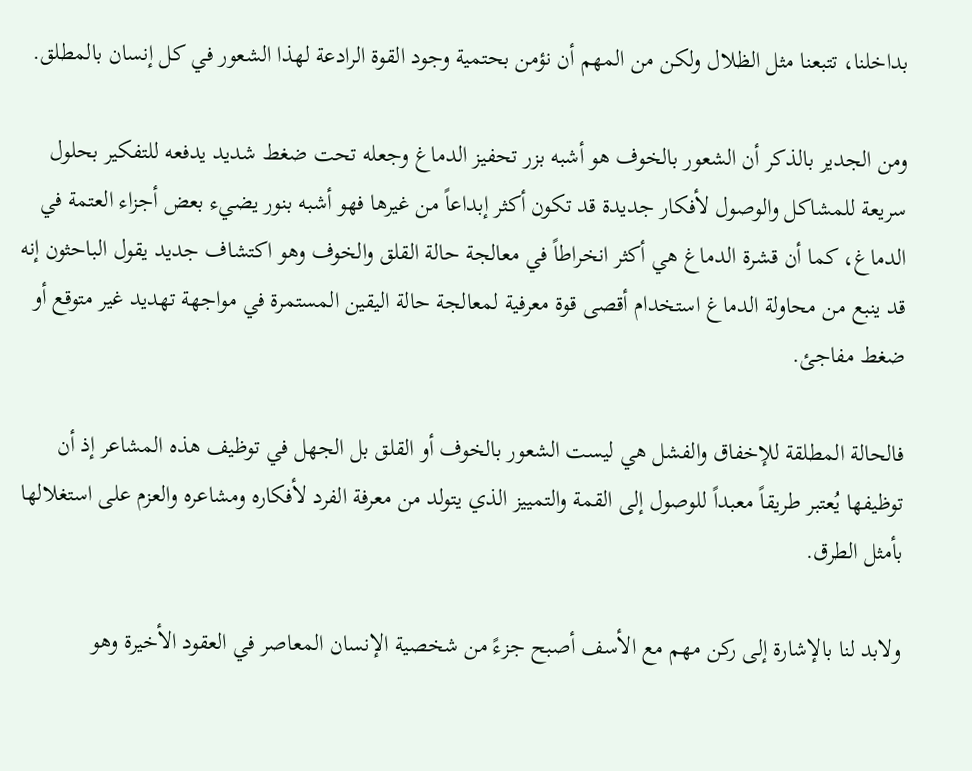بداخلنا، تتبعنا مثل الظلال ولكن من المهم أن نؤمن بحتمية وجود القوة الرادعة لهذا الشعور في كل إنسان بالمطلق.

ومن الجدير بالذكر أن الشعور بالخوف هو أشبه بزر تحفيز الدماغ وجعله تحت ضغط شديد يدفعه للتفكير بحلول سريعة للمشاكل والوصول لأفكار جديدة قد تكون أكثر إبداعاً من غيرها فهو أشبه بنور يضيء بعض أجزاء العتمة في الدماغ، كما أن قشرة الدماغ هي أكثر انخراطاً في معالجة حالة القلق والخوف وهو اكتشاف جديد يقول الباحثون إنه قد ينبع من محاولة الدماغ استخدام أقصى قوة معرفية لمعالجة حالة اليقين المستمرة في مواجهة تهديد غير متوقع أو ضغط مفاجئ.

فالحالة المطلقة للإخفاق والفشل هي ليست الشعور بالخوف أو القلق بل الجهل في توظيف هذه المشاعر إذ أن توظيفها يُعتبر طريقاً معبداً للوصول إلى القمة والتمييز الذي يتولد من معرفة الفرد لأفكاره ومشاعره والعزم على استغلالها بأمثل الطرق.

ولابد لنا بالإشارة إلى ركن مهم مع الأسف أصبح جزءً من شخصية الإنسان المعاصر في العقود الأخيرة وهو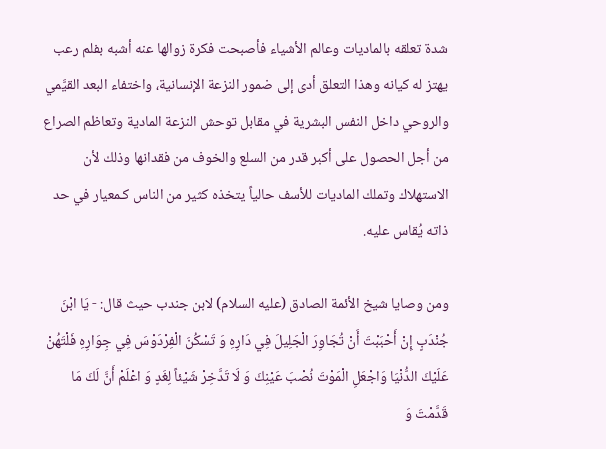شدة تعلقه بالماديات وعالم الأشياء فأصبحت فكرة زوالها عنه أشبه بفلم رعب يهتز له كيانه وهذا التعلق أدى إلى ضمور النزعة الإنسانية، واختفاء البعد القيَّمي والروحي داخل النفس البشرية في مقابل توحش النزعة المادية وتعاظم الصراع من أجل الحصول على أكبر قدر من السلع والخوف من فقدانها وذلك لأن الاستهلاك وتملك الماديات للأسف حالياً يتخذه كثير من الناس كـمعيار في حد ذاته يُقاس عليه.

ومن وصايا شيخ الأئمة الصادق (عليه السلام) لابن جندب حيث قال: - يَا ابْنَ جُنْدَبٍ إِنْ أَحْبَبْتَ أَنْ تُجَاوِرَ الْجَلِيلَ فِي دَارِهِ وَ تَسْكُنَ الْفِرْدَوْسَ فِي جِوَارِهِ فَلْتَهُنْ عَلَيْكَ الدُّنْيَا وَاجْعَلِ الْمَوْتَ نُصْبَ عَيْنِكَ وَ لَا تَدَّخِرْ شَيْئاً لِغَدٍ وَ اعْلَمْ أَنَّ لَكَ مَا قَدَّمْتَ وَ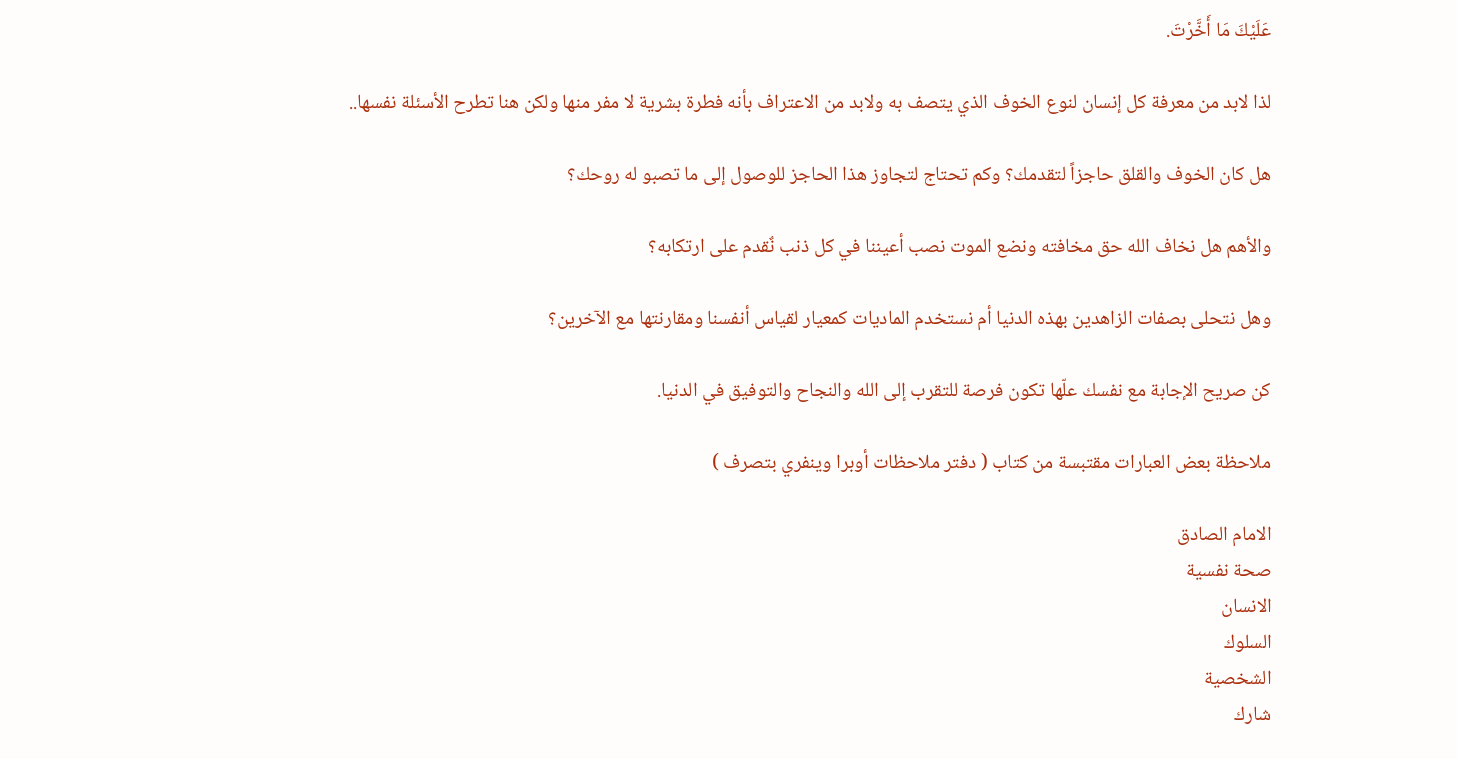عَلَيْكَ مَا أَخَّرْتَ.

لذا لابد من معرفة كل إنسان لنوع الخوف الذي يتصف به ولابد من الاعتراف بأنه فطرة بشرية لا مفر منها ولكن هنا تطرح الأسئلة نفسها..

هل كان الخوف والقلق حاجزاً لتقدمك؟ وكم تحتاج لتجاوز هذا الحاجز للوصول إلى ما تصبو له روحك؟

والأهم هل نخاف الله حق مخافته ونضع الموت نصب أعيننا في كل ذنب نٌقدم على ارتكابه؟

وهل نتحلى بصفات الزاهدين بهذه الدنيا أم نستخدم الماديات كمعيار لقياس أنفسنا ومقارنتها مع الآخرين؟

كن صريح الإجابة مع نفسك علّها تكون فرصة للتقرب إلى الله والنجاح والتوفيق في الدنيا.

ملاحظة بعض العبارات مقتبسة من كتاب ( دفتر ملاحظات أوبرا وينفري بتصرف )

الامام الصادق
صحة نفسية
الانسان
السلوك
الشخصية
شارك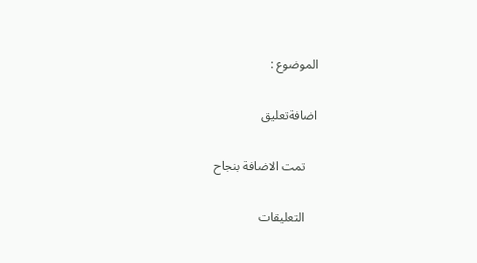الموضوع :

اضافةتعليق

    تمت الاضافة بنجاح

    التعليقات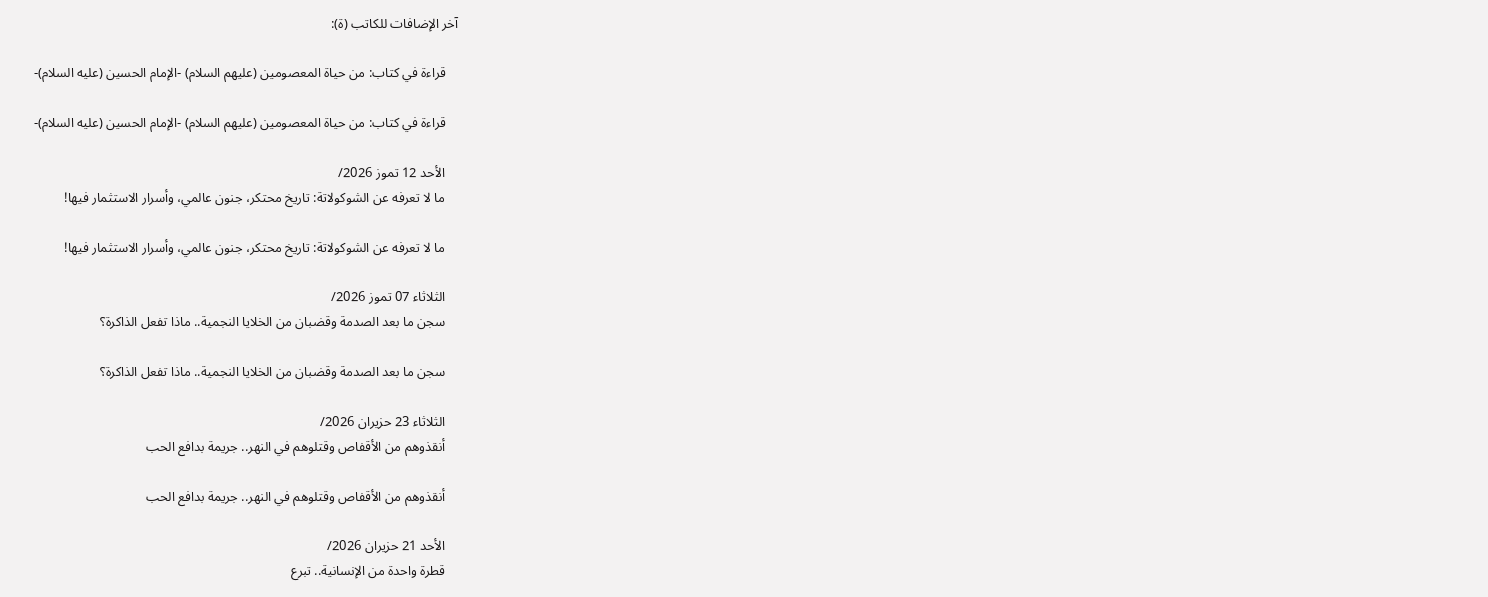آخر الإضافات للكاتب (ة):

    قراءة في كتاب: من حياة المعصومين (عليهم السلام) -الإمام الحسين (عليه السلام)-

    قراءة في كتاب: من حياة المعصومين (عليهم السلام) -الإمام الحسين (عليه السلام)-

    الأحد 12 تموز 2026/
    ما لا تعرفه عن الشوكولاتة: تاريخ محتكر، جنون عالمي، وأسرار الاستثمار فيها!

    ما لا تعرفه عن الشوكولاتة: تاريخ محتكر، جنون عالمي، وأسرار الاستثمار فيها!

    الثلاثاء 07 تموز 2026/
    سجن ما بعد الصدمة وقضبان من الخلايا النجمية.. ماذا تفعل الذاكرة؟

    سجن ما بعد الصدمة وقضبان من الخلايا النجمية.. ماذا تفعل الذاكرة؟

    الثلاثاء 23 حزيران 2026/
    أنقذوهم من الأقفاص وقتلوهم في النهر.. جريمة بدافع الحب

    أنقذوهم من الأقفاص وقتلوهم في النهر.. جريمة بدافع الحب

    الأحد 21 حزيران 2026/
    قطرة واحدة من الإنسانية.. تبرع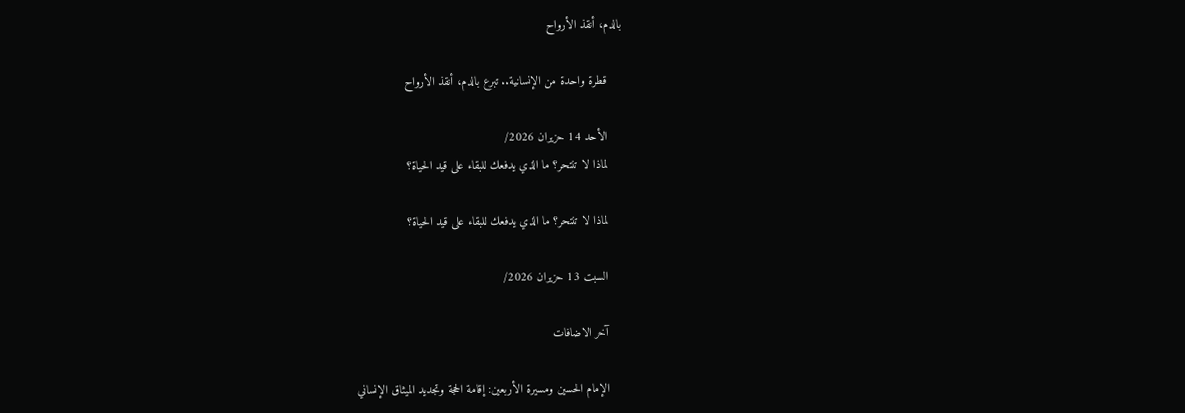بالدم، أنقذ الأرواح

    قطرة واحدة من الإنسانية.. تبرع بالدم، أنقذ الأرواح

    الأحد 14 حزيران 2026/
    لماذا لا تنتحر؟ ما الذي يدفعك للبقاء على قيد الحياة؟

    لماذا لا تنتحر؟ ما الذي يدفعك للبقاء على قيد الحياة؟

    السبت 13 حزيران 2026/

    آخر الاضافات

    الإمام الحسين ومسيرة الأربعين: إقامة الحجة وتجديد الميثاق الإنساني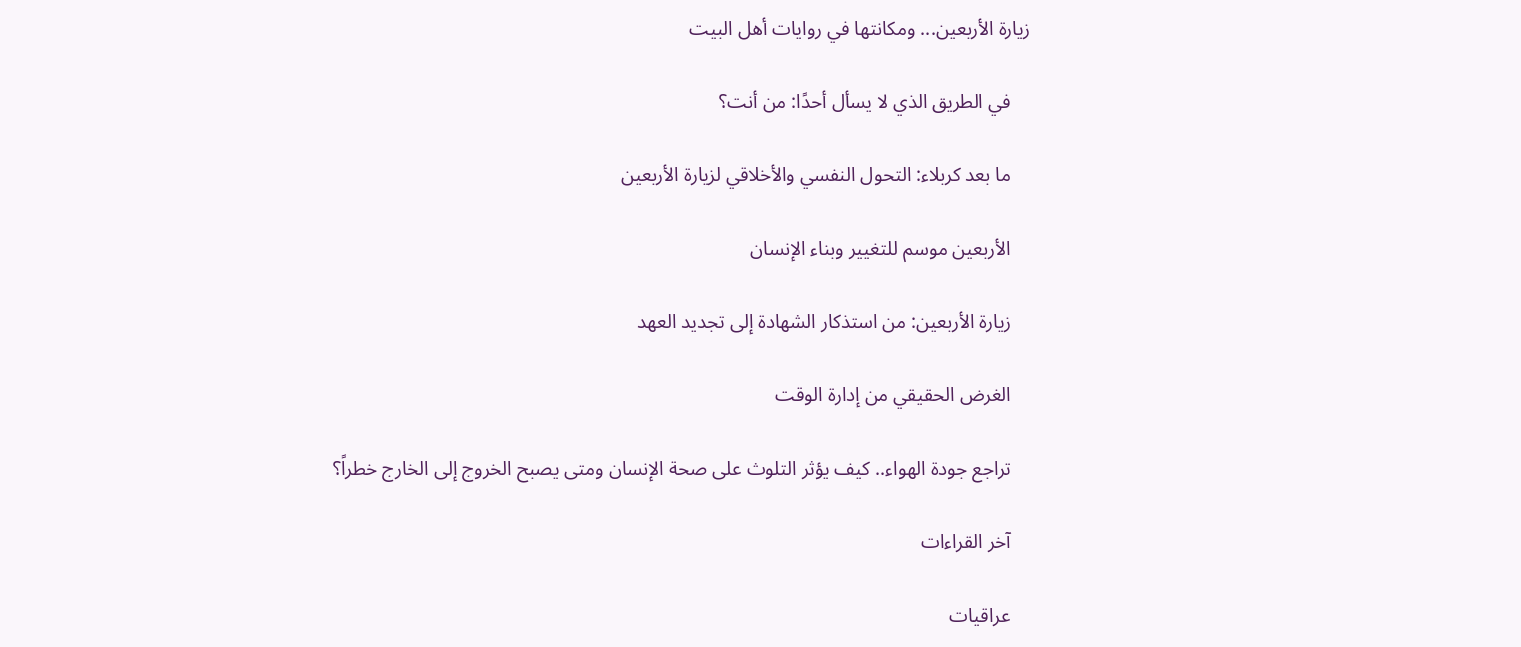زيارة الأربعين... ومكانتها في روايات أهل البيت

    في الطريق الذي لا يسأل أحدًا: من أنت؟

    ما بعد كربلاء: التحول النفسي والأخلاقي لزيارة الأربعين

    الأربعين موسم للتغيير وبناء الإنسان

    زيارة الأربعين: من استذكار الشهادة إلى تجديد العهد

    الغرض الحقيقي من إدارة الوقت

    تراجع جودة الهواء.. كيف يؤثر التلوث على صحة الإنسان ومتى يصبح الخروج إلى الخارج خطراً؟

    آخر القراءات

    عراقيات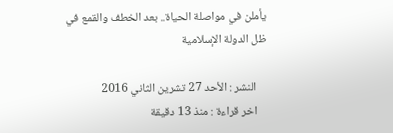يأملن في مواصلة الحياة.. بعد الخطف والقمع في ظل الدولة الإسلامية

    النشر : الأحد 27 تشرين الثاني 2016
    اخر قراءة : منذ 13 دقيقة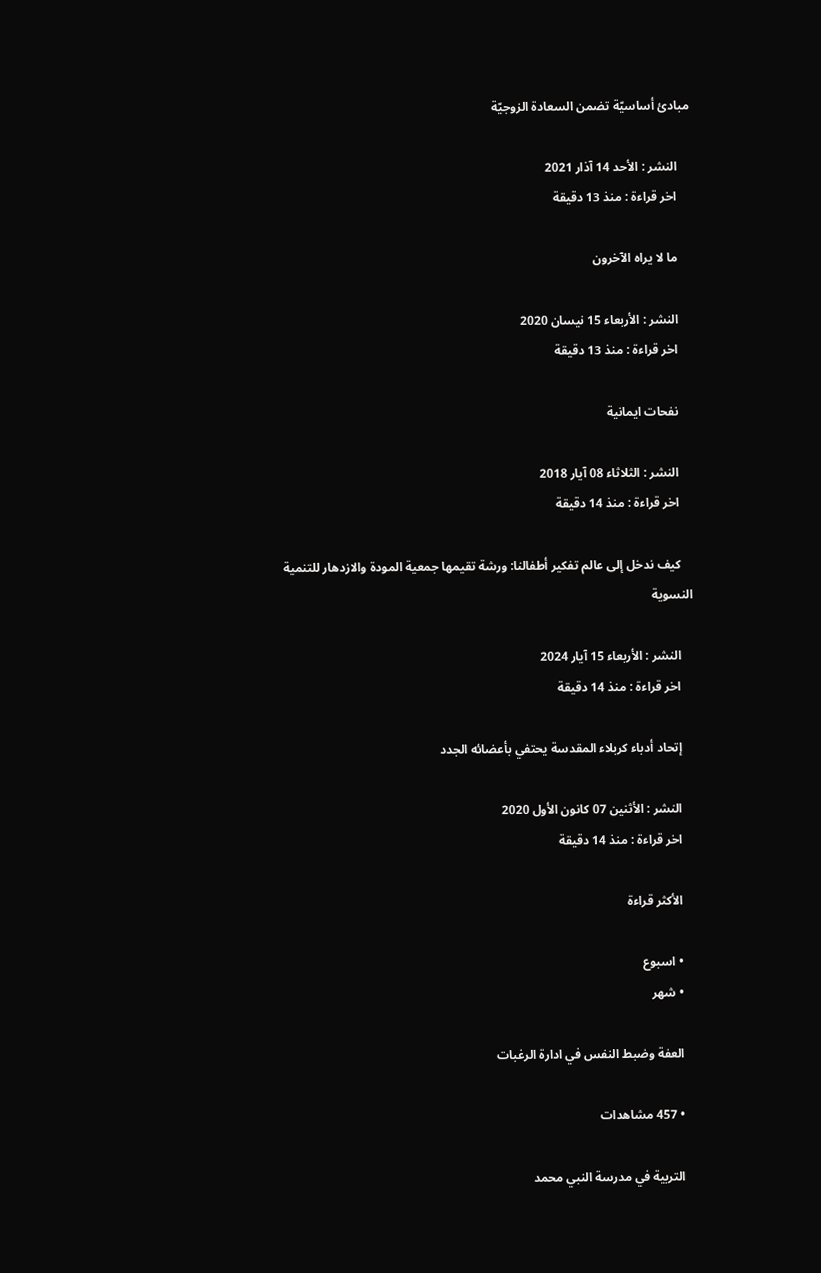مبادئ أساسيّة تضمن السعادة الزوجيّة

    النشر : الأحد 14 آذار 2021
    اخر قراءة : منذ 13 دقيقة

    ما لا يراه الآخرون

    النشر : الأربعاء 15 نيسان 2020
    اخر قراءة : منذ 13 دقيقة

    نفحات ايمانية

    النشر : الثلاثاء 08 آيار 2018
    اخر قراءة : منذ 14 دقيقة

    كيف ندخل إلى عالم تفكير أطفالنا: ورشة تقيمها جمعية المودة والازدهار للتنمية النسوية

    النشر : الأربعاء 15 آيار 2024
    اخر قراءة : منذ 14 دقيقة

    إتحاد أدباء كربلاء المقدسة يحتفي بأعضائه الجدد

    النشر : الأثنين 07 كانون الأول 2020
    اخر قراءة : منذ 14 دقيقة

    الأكثر قراءة

    • اسبوع
    • شهر

    العفة وضبط النفس في ادارة الرغبات

    • 457 مشاهدات

    التربية في مدرسة النبي محمد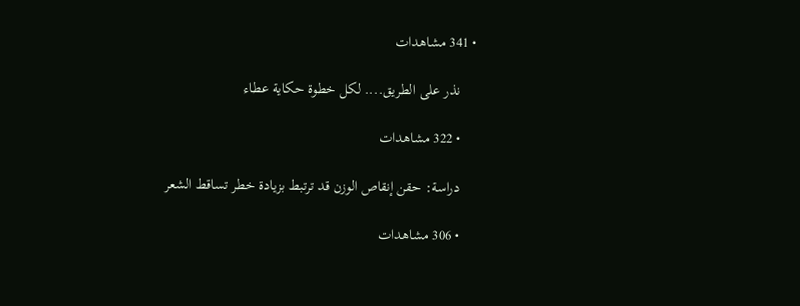• 341 مشاهدات

    نذر على الطريق.... لكل خطوة حكاية عطاء

    • 322 مشاهدات

    دراسة: حقن إنقاص الوزن قد ترتبط بزيادة خطر تساقط الشعر

    • 306 مشاهدات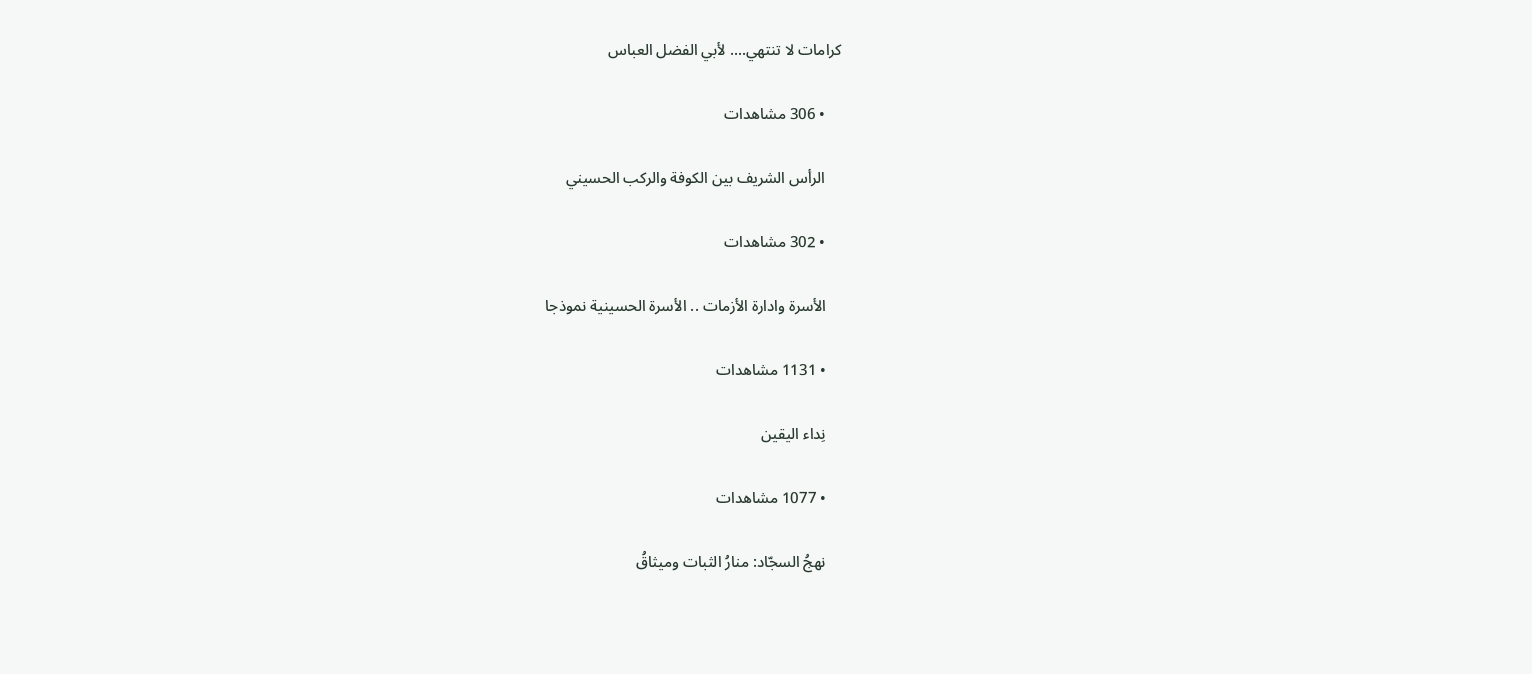كرامات لا تنتهي.... لأبي الفضل العباس

    • 306 مشاهدات

    الرأس الشريف بين الكوفة والركب الحسيني

    • 302 مشاهدات

    الأسرة وادارة الأزمات .. الأسرة الحسينية نموذجا

    • 1131 مشاهدات

    نِداء اليقين

    • 1077 مشاهدات

    نهجُ السجّاد: منارُ الثبات وميثاقُ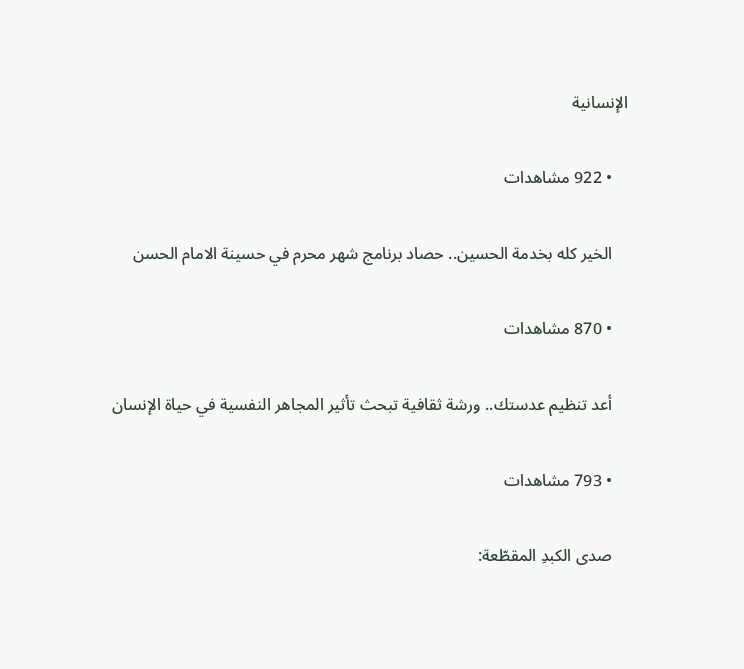الإنسانية

    • 922 مشاهدات

    الخير كله بخدمة الحسين.. حصاد برنامج شهر محرم في حسينة الامام الحسن

    • 870 مشاهدات

    أعد تنظيم عدستك.. ورشة ثقافية تبحث تأثير المجاهر النفسية في حياة الإنسان

    • 793 مشاهدات

    صدى الكبدِ المقطّعة: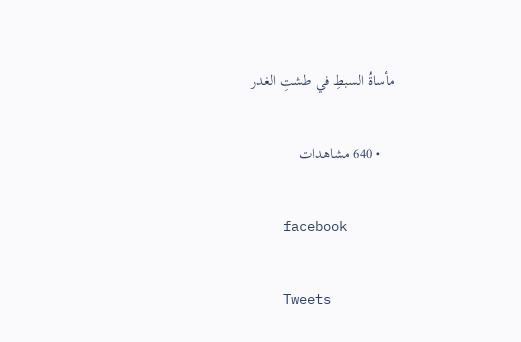مأساةُ السبطِ في طشتِ الغدر

    • 640 مشاهدات

    facebook

    Tweets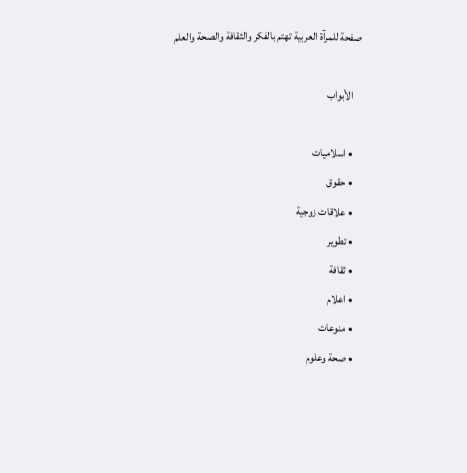صفحة للمرآة العربية تهتم بالفكر والثقافة والصحة والعلم

    الأبواب

    • اسلاميات
    • حقوق
    • علاقات زوجية
    • تطوير
    • ثقافة
    • اعلام
    • منوعات
    • صحة وعلوم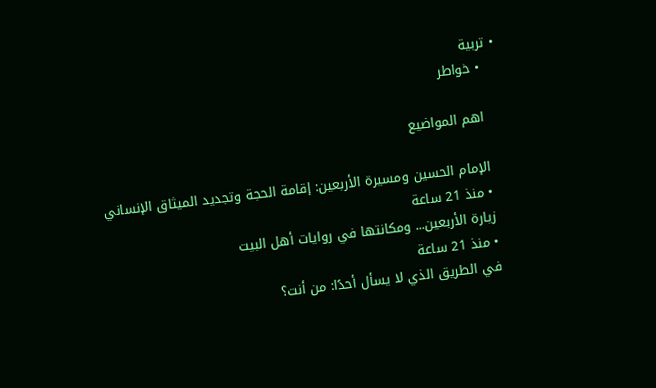• تربية
    • خواطر

    اهم المواضيع

    الإمام الحسين ومسيرة الأربعين: إقامة الحجة وتجديد الميثاق الإنساني
    • منذ 21 ساعة
    زيارة الأربعين... ومكانتها في روايات أهل البيت
    • منذ 21 ساعة
    في الطريق الذي لا يسأل أحدًا: من أنت؟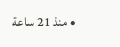• منذ 21 ساعة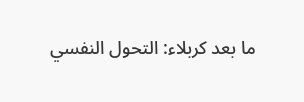ما بعد كربلاء: التحول النفسي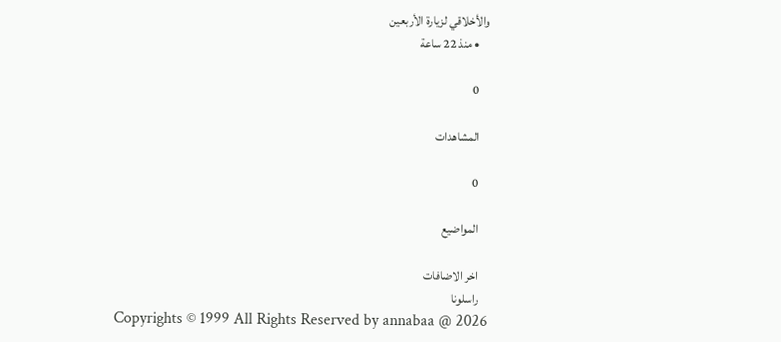والأخلاقي لزيارة الأربعين
    • منذ 22 ساعة

    0

    المشاهدات

    0

    المواضيع

    اخر الاضافات
    راسلونا
    Copyrights © 1999 All Rights Reserved by annabaa @ 2026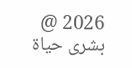2026 @ بشرى حياة